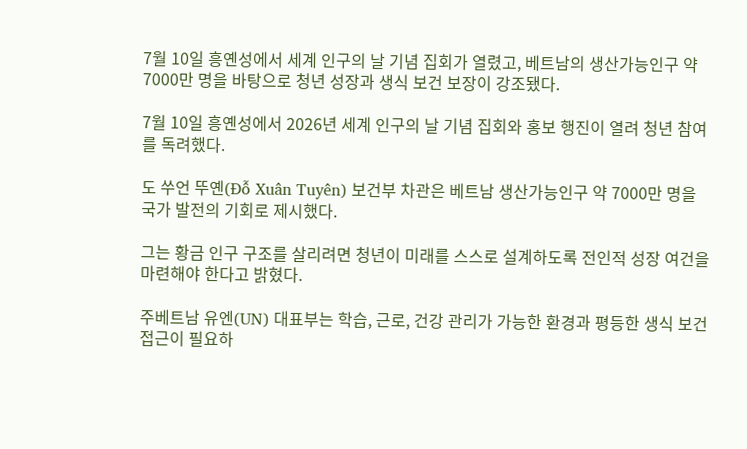7월 10일 흥옌성에서 세계 인구의 날 기념 집회가 열렸고, 베트남의 생산가능인구 약 7000만 명을 바탕으로 청년 성장과 생식 보건 보장이 강조됐다.

7월 10일 흥옌성에서 2026년 세계 인구의 날 기념 집회와 홍보 행진이 열려 청년 참여를 독려했다.

도 쑤언 뚜옌(Đỗ Xuân Tuyên) 보건부 차관은 베트남 생산가능인구 약 7000만 명을 국가 발전의 기회로 제시했다.

그는 황금 인구 구조를 살리려면 청년이 미래를 스스로 설계하도록 전인적 성장 여건을 마련해야 한다고 밝혔다.

주베트남 유엔(UN) 대표부는 학습, 근로, 건강 관리가 가능한 환경과 평등한 생식 보건 접근이 필요하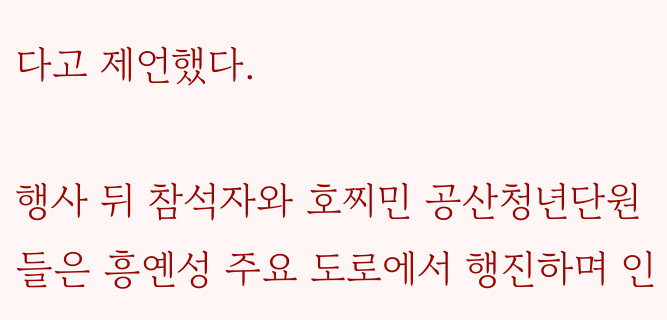다고 제언했다.

행사 뒤 참석자와 호찌민 공산청년단원들은 흥옌성 주요 도로에서 행진하며 인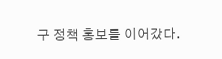구 정책 홍보를 이어갔다.